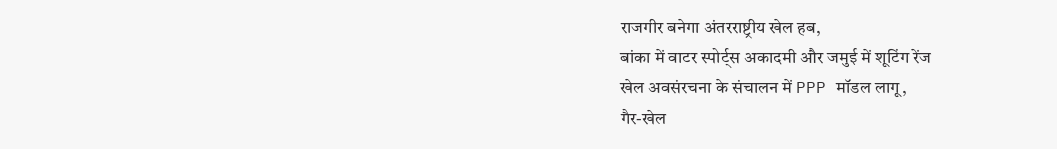राजगीर बनेगा अंतरराष्ट्रीय खेल हब,
बांका में वाटर स्पोर्ट्स अकादमी और जमुई में शूटिंग रेंज
खेल अवसंरचना के संचालन में PPP मॉडल लागू,
गैर-खेल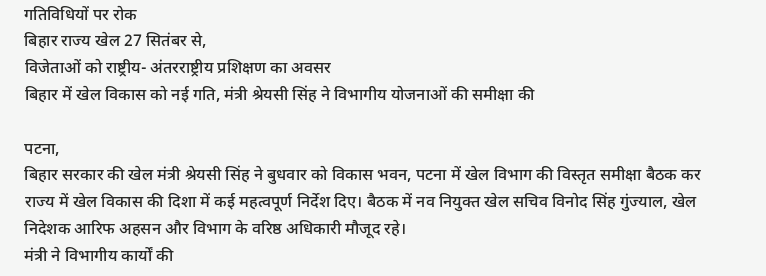गतिविधियों पर रोक
बिहार राज्य खेल 27 सितंबर से,
विजेताओं को राष्ट्रीय- अंतरराष्ट्रीय प्रशिक्षण का अवसर
बिहार में खेल विकास को नई गति, मंत्री श्रेयसी सिंह ने विभागीय योजनाओं की समीक्षा की

पटना,
बिहार सरकार की खेल मंत्री श्रेयसी सिंह ने बुधवार को विकास भवन, पटना में खेल विभाग की विस्तृत समीक्षा बैठक कर राज्य में खेल विकास की दिशा में कई महत्वपूर्ण निर्देश दिए। बैठक में नव नियुक्त खेल सचिव विनोद सिंह गुंज्याल, खेल निदेशक आरिफ अहसन और विभाग के वरिष्ठ अधिकारी मौजूद रहे।
मंत्री ने विभागीय कार्यों की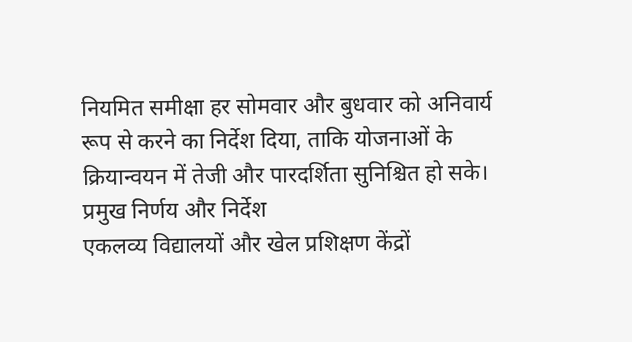नियमित समीक्षा हर सोमवार और बुधवार को अनिवार्य रूप से करने का निर्देश दिया, ताकि योजनाओं के क्रियान्वयन में तेजी और पारदर्शिता सुनिश्चित हो सके।
प्रमुख निर्णय और निर्देश
एकलव्य विद्यालयों और खेल प्रशिक्षण केंद्रों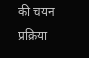की चयन प्रक्रिया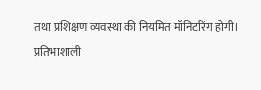तथा प्रशिक्षण व्यवस्था की नियमित मॉनिटरिंग होगी।
प्रतिभाशाली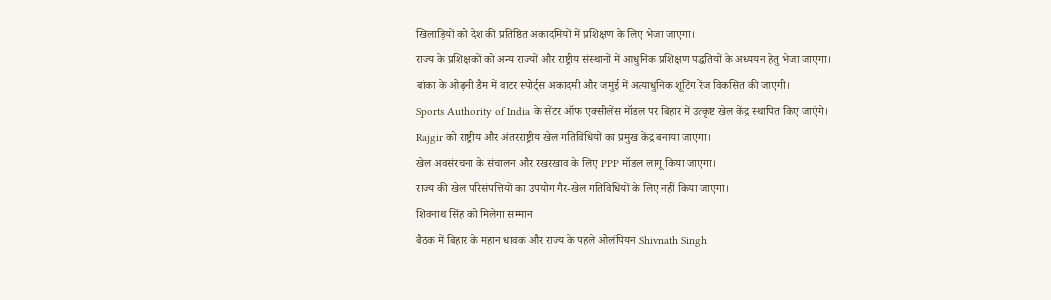खिलाड़ियों को देश की प्रतिष्ठित अकादमियों में प्रशिक्षण के लिए भेजा जाएगा।
राज्य के प्रशिक्षकों को अन्य राज्यों और राष्ट्रीय संस्थानों में आधुनिक प्रशिक्षण पद्धतियों के अध्ययन हेतु भेजा जाएगा।
बांका के ओढ़नी डैम में वाटर स्पोर्ट्स अकादमी और जमुई में अत्याधुनिक शूटिंग रेंज विकसित की जाएगी।
Sports Authority of India के सेंटर ऑफ एक्सीलेंस मॉडल पर बिहार में उत्कृष्ट खेल केंद्र स्थापित किए जाएंगे।
Rajgir को राष्ट्रीय और अंतरराष्ट्रीय खेल गतिविधियों का प्रमुख केंद्र बनाया जाएगा।
खेल अवसंरचना के संचालन और रखरखाव के लिए PPP मॉडल लागू किया जाएगा।
राज्य की खेल परिसंपत्तियों का उपयोग गैर-खेल गतिविधियों के लिए नहीं किया जाएगा।
शिवनाथ सिंह को मिलेगा सम्मान
बैठक में बिहार के महान धावक और राज्य के पहले ओलंपियन Shivnath Singh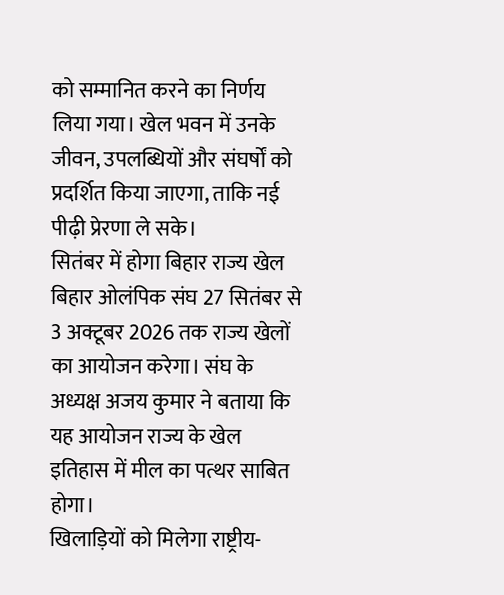को सम्मानित करने का निर्णय लिया गया। खेल भवन में उनके जीवन, उपलब्धियों और संघर्षों को प्रदर्शित किया जाएगा, ताकि नई पीढ़ी प्रेरणा ले सके।
सितंबर में होगा बिहार राज्य खेल
बिहार ओलंपिक संघ 27 सितंबर से 3 अक्टूबर 2026 तक राज्य खेलों का आयोजन करेगा। संघ के अध्यक्ष अजय कुमार ने बताया कि यह आयोजन राज्य के खेल इतिहास में मील का पत्थर साबित होगा।
खिलाड़ियों को मिलेगा राष्ट्रीय-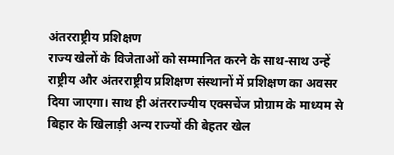अंतरराष्ट्रीय प्रशिक्षण
राज्य खेलों के विजेताओं को सम्मानित करने के साथ-साथ उन्हें राष्ट्रीय और अंतरराष्ट्रीय प्रशिक्षण संस्थानों में प्रशिक्षण का अवसर दिया जाएगा। साथ ही अंतरराज्यीय एक्सचेंज प्रोग्राम के माध्यम से बिहार के खिलाड़ी अन्य राज्यों की बेहतर खेल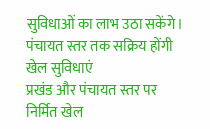सुविधाओं का लाभ उठा सकेंगे।
पंचायत स्तर तक सक्रिय होंगी खेल सुविधाएं
प्रखंड और पंचायत स्तर पर निर्मित खेल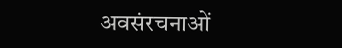अवसंरचनाओं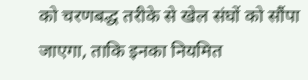को चरणबद्ध तरीके से खेल संघों को सौंपा जाएगा, ताकि इनका नियमित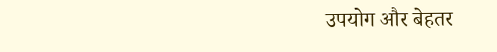उपयोग और बेहतर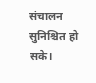संचालन सुनिश्चित हो सके।